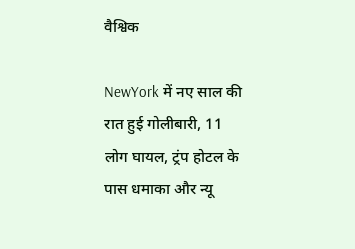वैश्विक

NewYork में नए साल की रात हुई गोलीबारी, 11 लोग घायल, ट्रंप होटल के पास धमाका और न्यू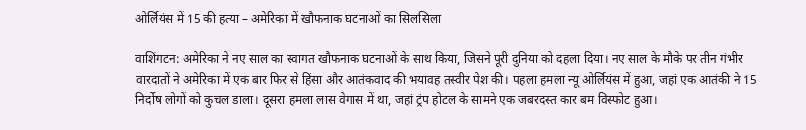ओर्लियंस में 15 की हत्या – अमेरिका में खौफनाक घटनाओं का सिलसिला

वाशिंगटन: अमेरिका ने नए साल का स्वागत खौफनाक घटनाओं के साथ किया, जिसने पूरी दुनिया को दहला दिया। नए साल के मौके पर तीन गंभीर वारदातों ने अमेरिका में एक बार फिर से हिंसा और आतंकवाद की भयावह तस्वीर पेश की। पहला हमला न्यू ओर्लियंस में हुआ, जहां एक आतंकी ने 15 निर्दोष लोगों को कुचल डाला। दूसरा हमला लास वेगास में था, जहां ट्रंप होटल के सामने एक जबरदस्त कार बम विस्फोट हुआ।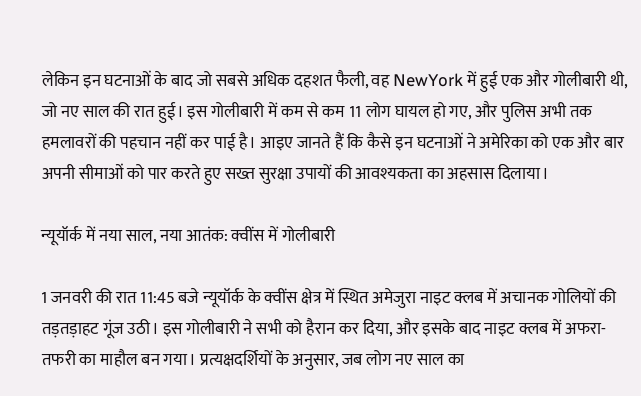लेकिन इन घटनाओं के बाद जो सबसे अधिक दहशत फैली, वह NewYork में हुई एक और गोलीबारी थी, जो नए साल की रात हुई। इस गोलीबारी में कम से कम 11 लोग घायल हो गए, और पुलिस अभी तक हमलावरों की पहचान नहीं कर पाई है। आइए जानते हैं कि कैसे इन घटनाओं ने अमेरिका को एक और बार अपनी सीमाओं को पार करते हुए सख्त सुरक्षा उपायों की आवश्यकता का अहसास दिलाया।

न्यूयॉर्क में नया साल, नया आतंक: क्वींस में गोलीबारी

1 जनवरी की रात 11:45 बजे न्यूयॉर्क के क्वींस क्षेत्र में स्थित अमेजुरा नाइट क्लब में अचानक गोलियों की तड़तड़ाहट गूंज उठी। इस गोलीबारी ने सभी को हैरान कर दिया, और इसके बाद नाइट क्लब में अफरा-तफरी का माहौल बन गया। प्रत्यक्षदर्शियों के अनुसार, जब लोग नए साल का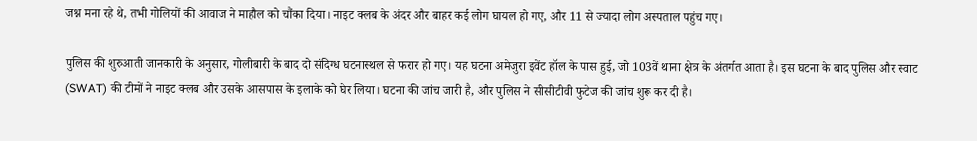जश्न मना रहे थे, तभी गोलियों की आवाज ने माहौल को चौंका दिया। नाइट क्लब के अंदर और बाहर कई लोग घायल हो गए, और 11 से ज्यादा लोग अस्पताल पहुंच गए।

पुलिस की शुरुआती जानकारी के अनुसार, गोलीबारी के बाद दो संदिग्ध घटनास्थल से फरार हो गए। यह घटना अमेजुरा इवेंट हॉल के पास हुई, जो 103वें थाना क्षेत्र के अंतर्गत आता है। इस घटना के बाद पुलिस और स्वाट (SWAT) की टीमों ने नाइट क्लब और उसके आसपास के इलाके को घेर लिया। घटना की जांच जारी है, और पुलिस ने सीसीटीवी फुटेज की जांच शुरू कर दी है।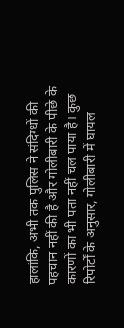हालांकि, अभी तक पुलिस ने संदिग्धों की पहचान नहीं की है और गोलीबारी के पीछे के कारणों का भी पता नहीं चल पाया है। कुछ रिपोर्टों के अनुसार, गोलीबारी में घायल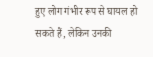हुए लोग गंभीर रूप से घायल हो सकते हैं, लेकिन उनकी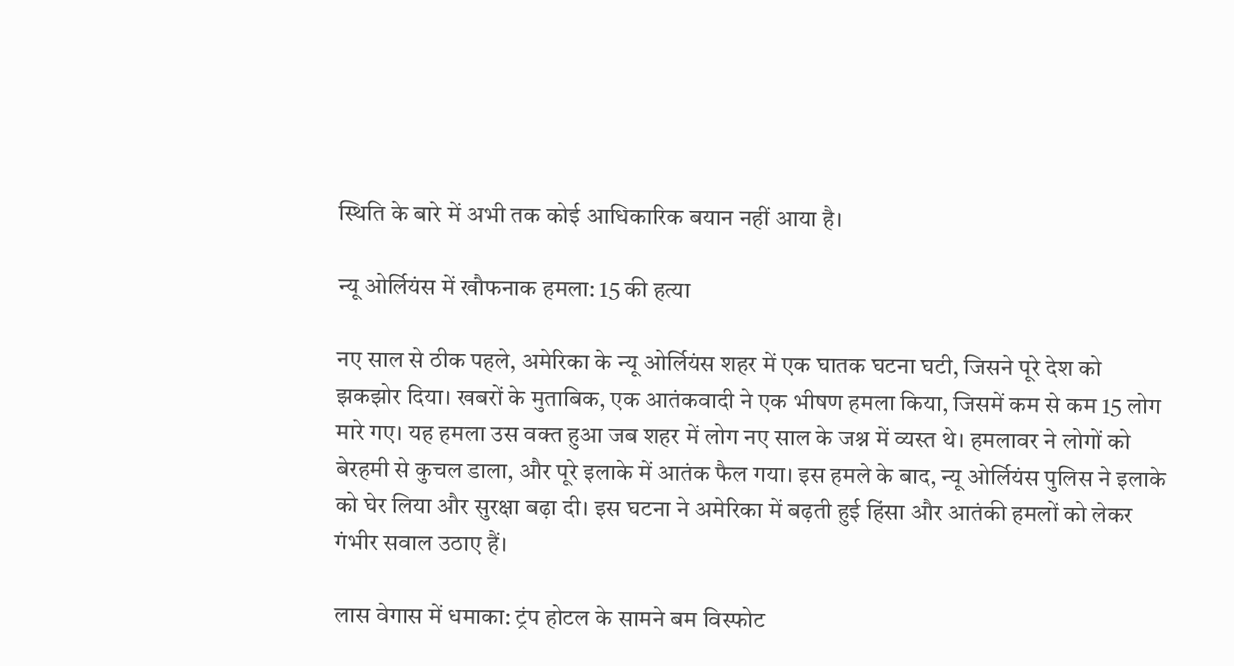स्थिति के बारे में अभी तक कोई आधिकारिक बयान नहीं आया है।

न्यू ओर्लियंस में खौफनाक हमला: 15 की हत्या

नए साल से ठीक पहले, अमेरिका के न्यू ओर्लियंस शहर में एक घातक घटना घटी, जिसने पूरे देश को झकझोर दिया। खबरों के मुताबिक, एक आतंकवादी ने एक भीषण हमला किया, जिसमें कम से कम 15 लोग मारे गए। यह हमला उस वक्त हुआ जब शहर में लोग नए साल के जश्न में व्यस्त थे। हमलावर ने लोगों को बेरहमी से कुचल डाला, और पूरे इलाके में आतंक फैल गया। इस हमले के बाद, न्यू ओर्लियंस पुलिस ने इलाके को घेर लिया और सुरक्षा बढ़ा दी। इस घटना ने अमेरिका में बढ़ती हुई हिंसा और आतंकी हमलों को लेकर गंभीर सवाल उठाए हैं।

लास वेगास में धमाका: ट्रंप होटल के सामने बम विस्फोट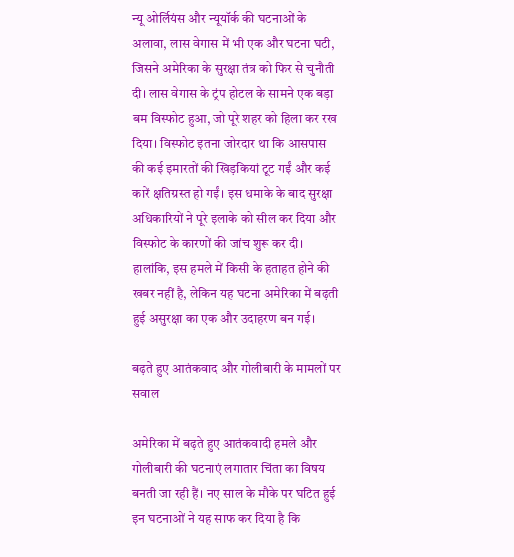न्यू ओर्लियंस और न्यूयॉर्क की घटनाओं के अलावा, लास वेगास में भी एक और घटना घटी, जिसने अमेरिका के सुरक्षा तंत्र को फिर से चुनौती दी। लास वेगास के ट्रंप होटल के सामने एक बड़ा बम विस्फोट हुआ, जो पूरे शहर को हिला कर रख दिया। विस्फोट इतना जोरदार था कि आसपास की कई इमारतों की खिड़कियां टूट गईं और कई कारें क्षतिग्रस्त हो गईं। इस धमाके के बाद सुरक्षा अधिकारियों ने पूरे इलाके को सील कर दिया और विस्फोट के कारणों की जांच शुरू कर दी। हालांकि, इस हमले में किसी के हताहत होने की खबर नहीं है, लेकिन यह घटना अमेरिका में बढ़ती हुई असुरक्षा का एक और उदाहरण बन गई।

बढ़ते हुए आतंकवाद और गोलीबारी के मामलों पर सवाल

अमेरिका में बढ़ते हुए आतंकवादी हमले और गोलीबारी की घटनाएं लगातार चिंता का विषय बनती जा रही हैं। नए साल के मौके पर घटित हुई इन घटनाओं ने यह साफ कर दिया है कि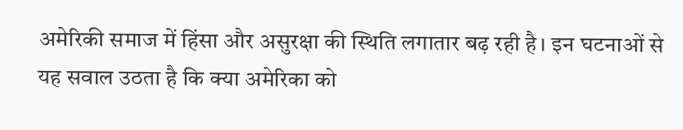अमेरिकी समाज में हिंसा और असुरक्षा की स्थिति लगातार बढ़ रही है। इन घटनाओं से यह सवाल उठता है कि क्या अमेरिका को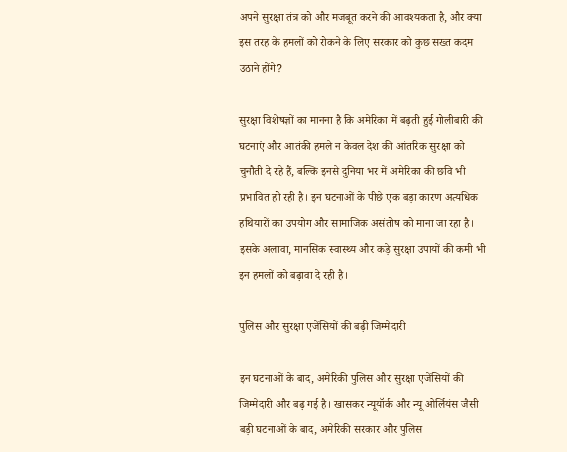अपने सुरक्षा तंत्र को और मजबूत करने की आवश्यकता है, और क्या इस तरह के हमलों को रोकने के लिए सरकार को कुछ सख्त कदम उठाने होंगे?

सुरक्षा विशेषज्ञों का मानना है कि अमेरिका में बढ़ती हुई गोलीबारी की घटनाएं और आतंकी हमले न केवल देश की आंतरिक सुरक्षा को चुनौती दे रहे हैं, बल्कि इनसे दुनिया भर में अमेरिका की छवि भी प्रभावित हो रही है। इन घटनाओं के पीछे एक बड़ा कारण अत्यधिक हथियारों का उपयोग और सामाजिक असंतोष को माना जा रहा है। इसके अलावा, मानसिक स्वास्थ्य और कड़े सुरक्षा उपायों की कमी भी इन हमलों को बढ़ावा दे रही है।

पुलिस और सुरक्षा एजेंसियों की बढ़ी जिम्मेदारी

इन घटनाओं के बाद, अमेरिकी पुलिस और सुरक्षा एजेंसियों की जिम्मेदारी और बढ़ गई है। खासकर न्यूयॉर्क और न्यू ओर्लियंस जैसी बड़ी घटनाओं के बाद, अमेरिकी सरकार और पुलिस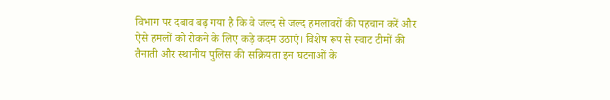विभाग पर दबाव बढ़ गया है कि वे जल्द से जल्द हमलावरों की पहचान करें और ऐसे हमलों को रोकने के लिए कड़े कदम उठाएं। विशेष रूप से स्वाट टीमों की तैनाती और स्थानीय पुलिस की सक्रियता इन घटनाओं के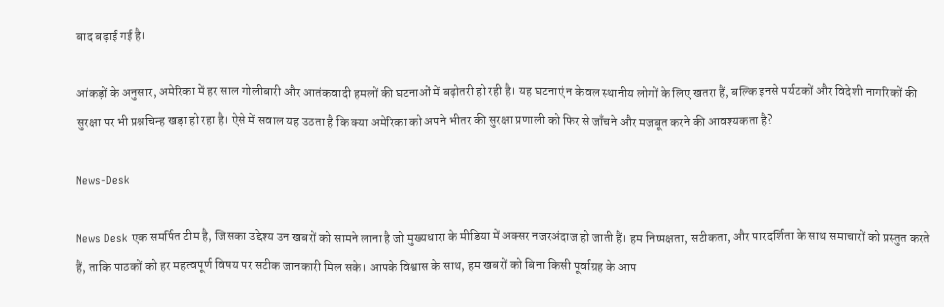बाद बढ़ाई गई है।

आंकड़ों के अनुसार, अमेरिका में हर साल गोलीबारी और आतंकवादी हमलों की घटनाओं में बढ़ोतरी हो रही है। यह घटनाएं न केवल स्थानीय लोगों के लिए खतरा हैं, बल्कि इनसे पर्यटकों और विदेशी नागरिकों की सुरक्षा पर भी प्रश्नचिन्ह खड़ा हो रहा है। ऐसे में सवाल यह उठता है कि क्या अमेरिका को अपने भीतर की सुरक्षा प्रणाली को फिर से जाँचने और मजबूत करने की आवश्यकता है?

News-Desk

News Desk एक समर्पित टीम है, जिसका उद्देश्य उन खबरों को सामने लाना है जो मुख्यधारा के मीडिया में अक्सर नजरअंदाज हो जाती हैं। हम निष्पक्षता, सटीकता, और पारदर्शिता के साथ समाचारों को प्रस्तुत करते हैं, ताकि पाठकों को हर महत्वपूर्ण विषय पर सटीक जानकारी मिल सके। आपके विश्वास के साथ, हम खबरों को बिना किसी पूर्वाग्रह के आप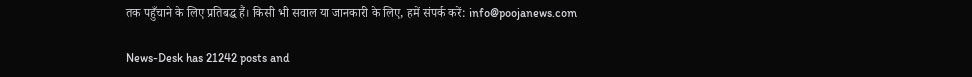तक पहुँचाने के लिए प्रतिबद्ध हैं। किसी भी सवाल या जानकारी के लिए, हमें संपर्क करें: info@poojanews.com

News-Desk has 21242 posts and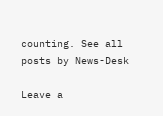counting. See all posts by News-Desk

Leave a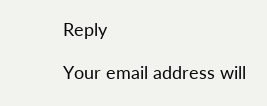Reply

Your email address will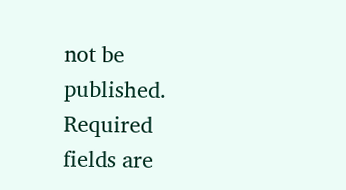not be published. Required fields are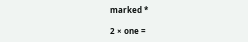marked *

2 × one =